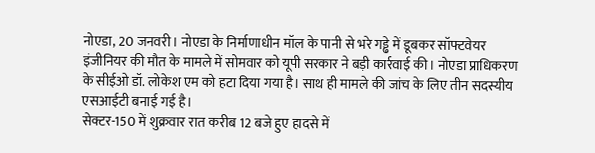नोएडा, 20 जनवरी। नोएडा के निर्माणाधीन मॉल के पानी से भरे गड्ढे में डूबकर सॉफ्टवेयर इंजीनियर की मौत के मामले में सोमवार को यूपी सरकार ने बड़ी कार्रवाई की। नोएडा प्राधिकरण के सीईओ डॉ. लोकेश एम को हटा दिया गया है। साथ ही मामले की जांच के लिए तीन सदस्यीय एसआईटी बनाई गई है।
सेक्टर-150 में शुक्रवार रात करीब 12 बजे हुए हादसे में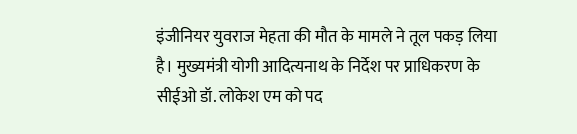इंजीनियर युवराज मेहता की मौत के मामले ने तूल पकड़ लिया है। मुख्यमंत्री योगी आदित्यनाथ के निर्देश पर प्राधिकरण के सीईओ डॉ. लोकेश एम को पद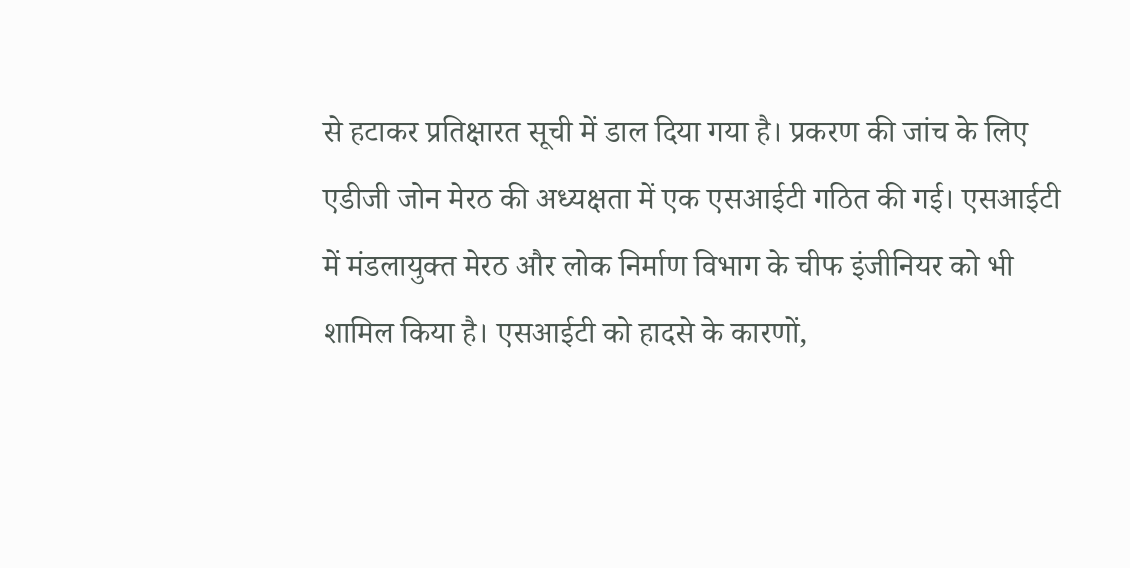से हटाकर प्रतिक्षारत सूची में डाल दिया गया है। प्रकरण की जांच के लिए एडीजी जोन मेरठ की अध्यक्षता में एक एसआईटी गठित की गई। एसआईटी में मंडलायुक्त मेरठ और लोक निर्माण विभाग के चीफ इंजीनियर को भी शामिल किया है। एसआईटी को हादसे के कारणों,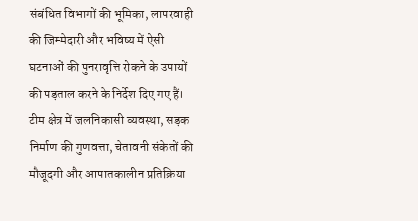संबंधित विभागों की भूमिका, लापरवाही की जिम्मेदारी और भविष्य में ऐसी घटनाओं की पुनरावृत्ति रोकने के उपायों की पड़ताल करने के निर्देश दिए गए हैं। टीम क्षेत्र में जलनिकासी व्यवस्था, सड़क निर्माण की गुणवत्ता, चेतावनी संकेतों की मौजूदगी और आपातकालीन प्रतिक्रिया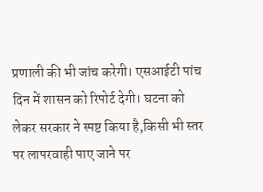प्रणाली की भी जांच करेगी। एसआईटी पांच दिन में शासन को रिपोर्ट देगी। घटना को लेकर सरकार ने स्पष्ट किया है,किसी भी स्तर पर लापरवाही पाए जाने पर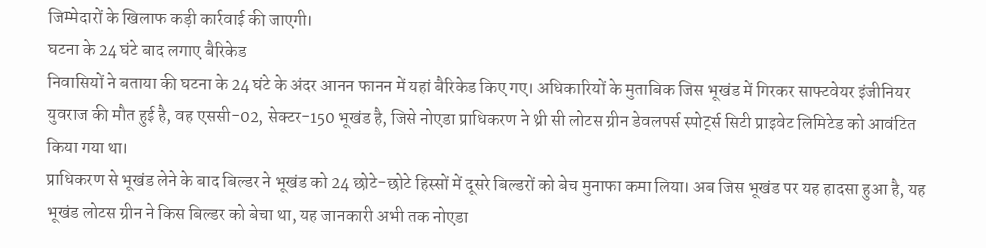जिम्मेदारों के खिलाफ कड़ी कार्रवाई की जाएगी।
घटना के 24 घंटे बाद लगाए बैरिकेड
निवासियों ने बताया की घटना के 24 घंटे के अंदर आनन फानन में यहां बैरिकेड किए गए। अधिकारियों के मुताबिक जिस भूखंड में गिरकर साफ्टवेयर इंजीनियर युवराज की मौत हुई है, वह एससी-02, सेक्टर-150 भूखंड है, जिसे नोएडा प्राधिकरण ने थ्री सी लोटस ग्रीन डेवलपर्स स्पोर्ट्स सिटी प्राइवेट लिमिटेड को आवंटित किया गया था।
प्राधिकरण से भूखंड लेने के बाद बिल्डर ने भूखंड को 24 छोटे-छोटे हिस्सों में दूसरे बिल्डरों को बेच मुनाफा कमा लिया। अब जिस भूखंड पर यह हादसा हुआ है, यह भूखंड लोटस ग्रीन ने किस बिल्डर को बेचा था, यह जानकारी अभी तक नोएडा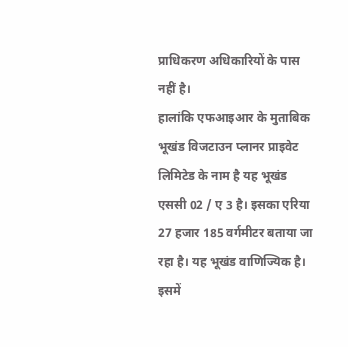प्राधिकरण अधिकारियों के पास नहीं है।
हालांकि एफआइआर के मुताबिक भूखंड विजटाउन प्लानर प्राइवेट लिमिटेड के नाम है यह भूखंड एससी 02 / ए 3 है। इसका एरिया 27 हजार 185 वर्गमीटर बताया जा रहा है। यह भूखंड वाणिज्यिक है। इसमें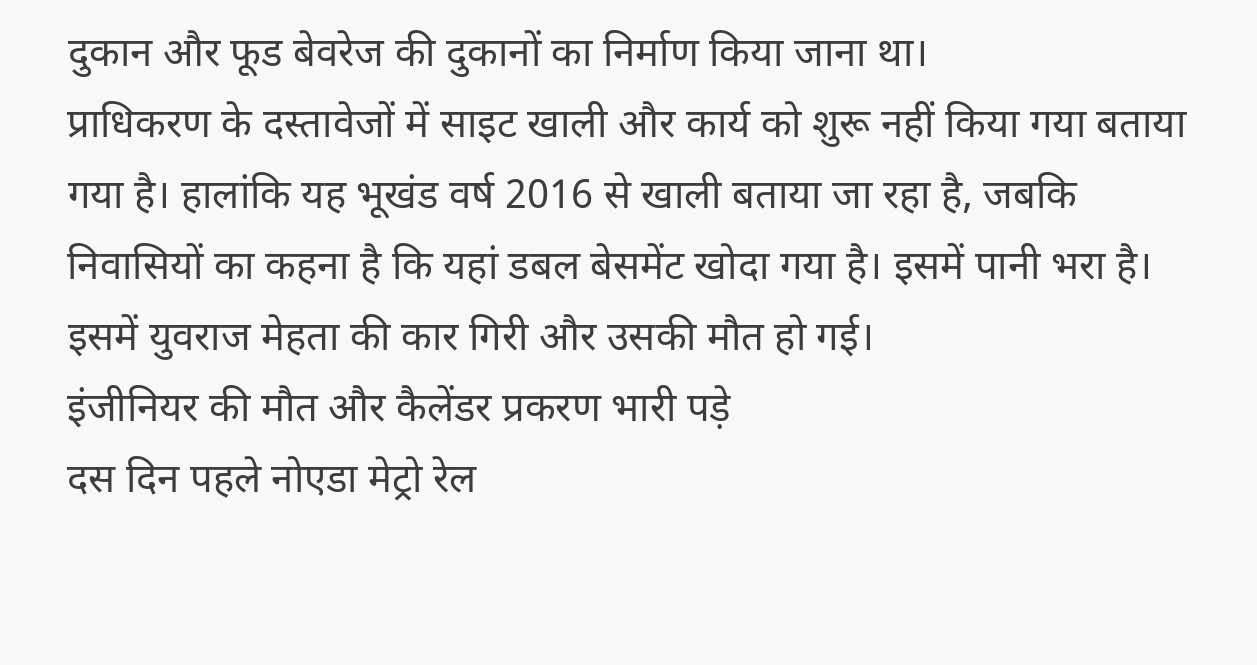दुकान और फूड बेवरेज की दुकानों का निर्माण किया जाना था।
प्राधिकरण के दस्तावेजों में साइट खाली और कार्य को शुरू नहीं किया गया बताया गया है। हालांकि यह भूखंड वर्ष 2016 से खाली बताया जा रहा है, जबकि निवासियों का कहना है कि यहां डबल बेसमेंट खोदा गया है। इसमें पानी भरा है। इसमें युवराज मेहता की कार गिरी और उसकी मौत हो गई।
इंजीनियर की मौत और कैलेंडर प्रकरण भारी पड़े
दस दिन पहले नोएडा मेट्रो रेल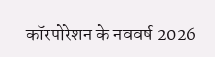कॉरपोरेशन के नववर्ष 2026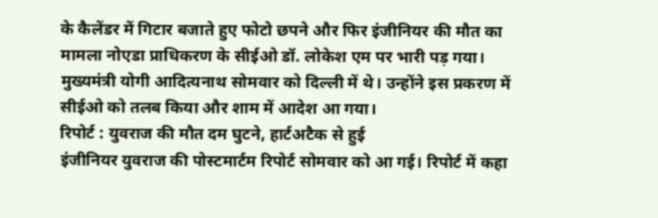के कैलेंडर में गिटार बजाते हुए फोटो छपने और फिर इंजीनियर की मौत का मामला नोएडा प्राधिकरण के सीईओ डॉ. लोकेश एम पर भारी पड़ गया। मुख्यमंत्री योगी आदित्यनाथ सोमवार को दिल्ली में थे। उन्होंने इस प्रकरण में सीईओ को तलब किया और शाम में आदेश आ गया।
रिपोर्ट : युवराज की मौत दम घुटने, हार्टअटैक से हुई
इंजीनियर युवराज की पोस्टमार्टम रिपोर्ट सोमवार को आ गई। रिपोर्ट में कहा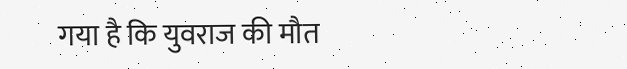गया है कि युवराज की मौत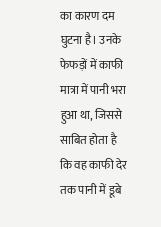का कारण दम घुटना है। उनके फेफड़ों में काफी मात्रा में पानी भरा हुआ था, जिससे साबित होता है कि वह काफी देर तक पानी में डूबे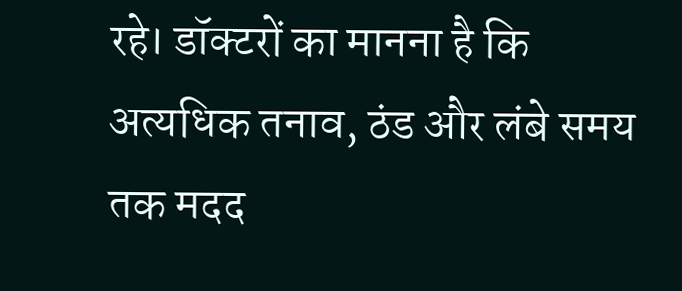रहे। डॉक्टरों का मानना है कि अत्यधिक तनाव, ठंड और लंबे समय तक मदद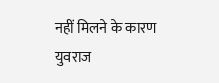नहीं मिलने के कारण युवराज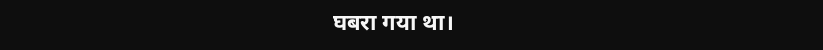घबरा गया था।